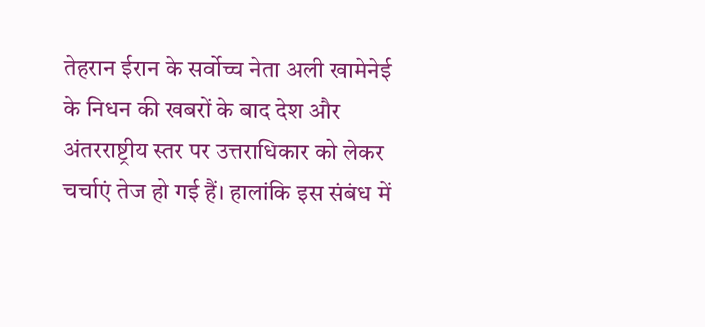तेहरान ईरान के सर्वोच्च नेता अली खामेनेई के निधन की खबरों के बाद देश और अंतरराष्ट्रीय स्तर पर उत्तराधिकार को लेकर चर्चाएं तेज हो गई हैं। हालांकि इस संबंध में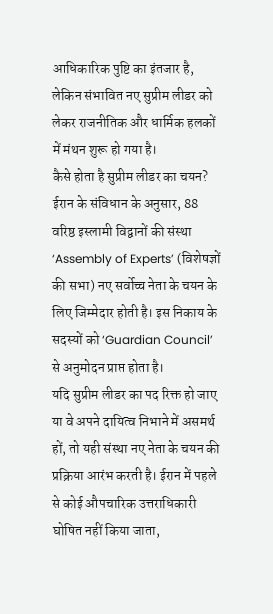आधिकारिक पुष्टि का इंतजार है, लेकिन संभावित नए सुप्रीम लीडर को लेकर राजनीतिक और धार्मिक हलकों में मंथन शुरू हो गया है।
कैसे होता है सुप्रीम लीडर का चयन?
ईरान के संविधान के अनुसार, 88 वरिष्ठ इस्लामी विद्वानों की संस्था ‘Assembly of Experts’ (विशेषज्ञों की सभा) नए सर्वोच्च नेता के चयन के लिए जिम्मेदार होती है। इस निकाय के सदस्यों को ‘Guardian Council’ से अनुमोदन प्राप्त होता है।
यदि सुप्रीम लीडर का पद रिक्त हो जाए या वे अपने दायित्व निभाने में असमर्थ हों, तो यही संस्था नए नेता के चयन की प्रक्रिया आरंभ करती है। ईरान में पहले से कोई औपचारिक उत्तराधिकारी घोषित नहीं किया जाता,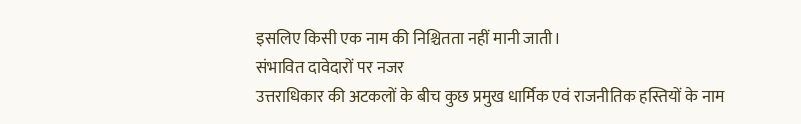इसलिए किसी एक नाम की निश्चितता नहीं मानी जाती।
संभावित दावेदारों पर नजर
उत्तराधिकार की अटकलों के बीच कुछ प्रमुख धार्मिक एवं राजनीतिक हस्तियों के नाम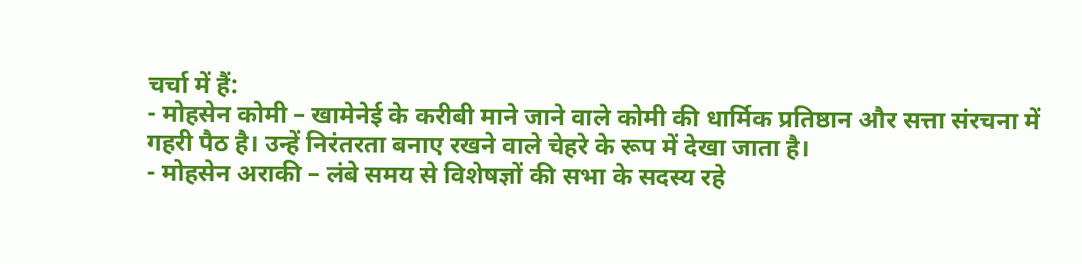चर्चा में हैं:
- मोहसेन कोमी – खामेनेई के करीबी माने जाने वाले कोमी की धार्मिक प्रतिष्ठान और सत्ता संरचना में गहरी पैठ है। उन्हें निरंतरता बनाए रखने वाले चेहरे के रूप में देखा जाता है।
- मोहसेन अराकी – लंबे समय से विशेषज्ञों की सभा के सदस्य रहे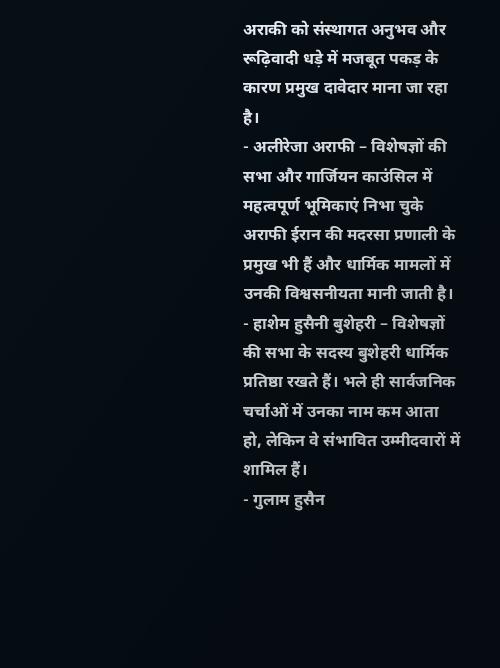अराकी को संस्थागत अनुभव और रूढ़िवादी धड़े में मजबूत पकड़ के कारण प्रमुख दावेदार माना जा रहा है।
- अलीरेजा अराफी – विशेषज्ञों की सभा और गार्जियन काउंसिल में महत्वपूर्ण भूमिकाएं निभा चुके अराफी ईरान की मदरसा प्रणाली के प्रमुख भी हैं और धार्मिक मामलों में उनकी विश्वसनीयता मानी जाती है।
- हाशेम हुसैनी बुशेहरी – विशेषज्ञों की सभा के सदस्य बुशेहरी धार्मिक प्रतिष्ठा रखते हैं। भले ही सार्वजनिक चर्चाओं में उनका नाम कम आता हो, लेकिन वे संभावित उम्मीदवारों में शामिल हैं।
- गुलाम हुसैन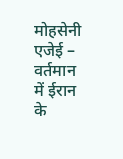मोहसेनी एजेई – वर्तमान में ईरान के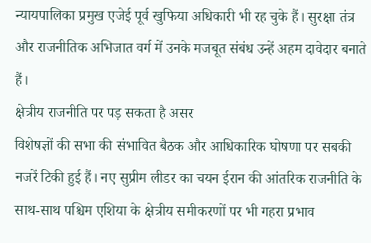न्यायपालिका प्रमुख एजेई पूर्व खुफिया अधिकारी भी रह चुके हैं। सुरक्षा तंत्र और राजनीतिक अभिजात वर्ग में उनके मजबूत संबंध उन्हें अहम दावेदार बनाते हैं।
क्षेत्रीय राजनीति पर पड़ सकता है असर
विशेषज्ञों की सभा की संभावित बैठक और आधिकारिक घोषणा पर सबकी नजरें टिकी हुई हैं। नए सुप्रीम लीडर का चयन ईरान की आंतरिक राजनीति के साथ-साथ पश्चिम एशिया के क्षेत्रीय समीकरणों पर भी गहरा प्रभाव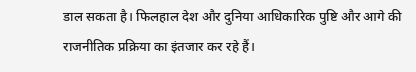डाल सकता है। फिलहाल देश और दुनिया आधिकारिक पुष्टि और आगे की राजनीतिक प्रक्रिया का इंतजार कर रहे हैं।